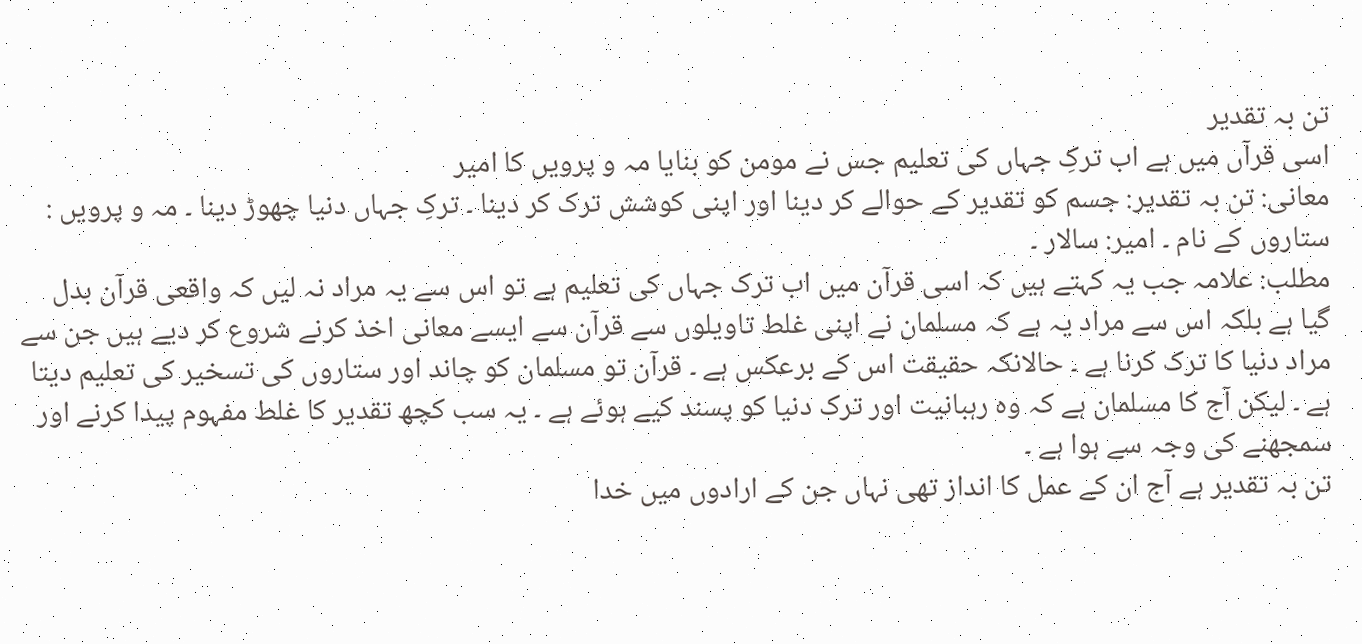تن بہ تقدیر
اسی قرآں میں ہے اب ترکِ جہاں کی تعلیم جس نے مومن کو بنایا مہ و پرویں کا امیر
معانی: تن بہ تقدیر: جسم کو تقدیر کے حوالے کر دینا اور اپنی کوشش ترک کر دینا ۔ ترکِ جہاں دنیا چھوڑ دینا ۔ مہ و پرویں : ستاروں کے نام ۔ امیر: سالار ۔
مطلب: علامہ جب یہ کہتے ہیں کہ اسی قرآن میں اب ترک جہاں کی تعلیم ہے تو اس سے یہ مراد نہ لیں کہ واقعی قرآن بدل گیا ہے بلکہ اس سے مراد یہ ہے کہ مسلمان نے اپنی غلط تاویلوں سے قرآن سے ایسے معانی اخذ کرنے شروع کر دیے ہیں جن سے مراد دنیا کا ترک کرنا ہے ۔ حالانکہ حقیقت اس کے برعکس ہے ۔ قرآن تو مسلمان کو چاند اور ستاروں کی تسخیر کی تعلیم دیتا ہے ۔ لیکن آج کا مسلمان ہے کہ وہ رہبانیت اور ترک دنیا کو پسند کیے ہوئے ہے ۔ یہ سب کچھ تقدیر کا غلط مفہوم پیدا کرنے اور سمجھنے کی وجہ سے ہوا ہے ۔
تن بہ تقدیر ہے آج ان کے عمل کا انداز تھی نہاں جن کے ارادوں میں خدا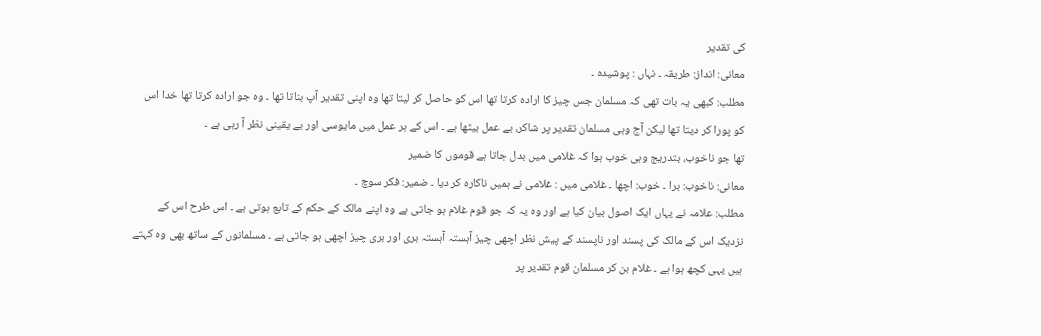کی تقدیر
معانی: انداز: طریقہ ۔ نہاں : پوشیدہ ۔
مطلب: کبھی یہ بات تھی کہ مسلمان جس چیز کا ارادہ کرتا تھا اس کو حاصل کر لیتا تھا وہ اپنی تقدیر آپ بناتا تھا ۔ وہ جو ارادہ کرتا تھا خدا اس کو پورا کر دیتا تھا لیکن آج وہی مسلمان تقدیر پر شاکر، بے عمل بیٹھا ہے ۔ اس کے ہر عمل میں مایوسی اور بے یقینی نظر آ رہی ہے ۔
تھا جو ناخوب، بتدریج وہی خوب ہوا کہ غلامی میں بدل جاتا ہے قوموں کا ضمیر
معانی: ناخوب: برا ۔ خوب: اچھا ۔ غلامی میں : غلامی نے ہمیں ناکارہ کر دیا ۔ ضمیر: فکر سوچ ۔
مطلب: علامہ نے یہاں ایک اصول بیان کیا ہے اور وہ یہ کہ جو قوم غلام ہو جاتی ہے وہ اپنے مالک کے حکم کے تابع ہوتی ہے ۔ اس طرح اس کے نزدیک اس کے مالک کی پسند اور ناپسند کے پیش نظر اچھی چیز آہستہ آہستہ بری اور بری چیز اچھی ہو جاتی ہے ۔ مسلمانوں کے ساتھ بھی وہ کہتے ہیں یہی کچھ ہوا ہے ۔ غلام بن کر مسلمان قوم تقدیر پر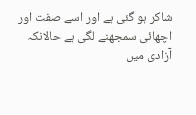شاکر ہو گئی ہے اور اسے صفت اور اچھائی سمجھنے لگی ہے حالانکہ آزادی میں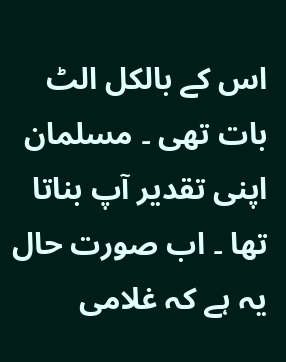اس کے بالکل الٹ بات تھی ۔ مسلمان اپنی تقدیر آپ بناتا تھا ۔ اب صورت حال یہ ہے کہ غلامی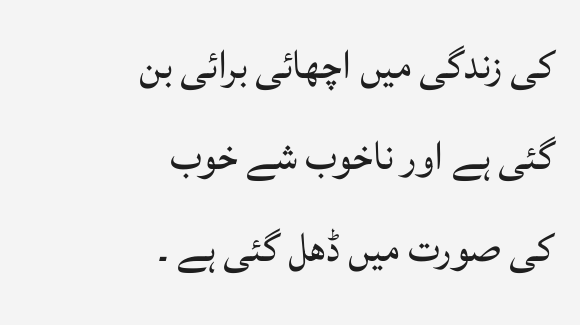کی زندگی میں اچھائی برائی بن گئی ہے اور ناخوب شے خوب کی صورت میں ڈھل گئی ہے ۔